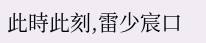此時此刻,雷少宸口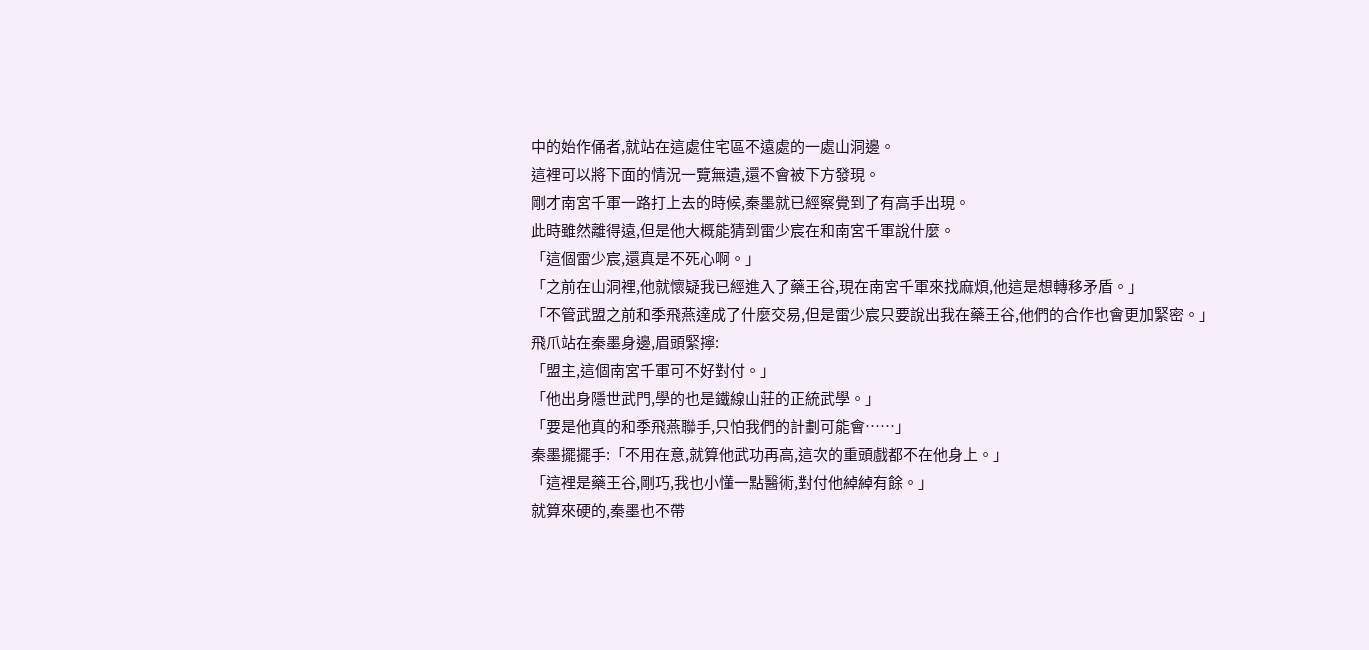中的始作俑者,就站在這處住宅區不遠處的一處山洞邊。
這裡可以將下面的情況一覽無遺,還不會被下方發現。
剛才南宮千軍一路打上去的時候,秦墨就已經察覺到了有高手出現。
此時雖然離得遠,但是他大概能猜到雷少宸在和南宮千軍說什麼。
「這個雷少宸,還真是不死心啊。」
「之前在山洞裡,他就懷疑我已經進入了藥王谷,現在南宮千軍來找麻煩,他這是想轉移矛盾。」
「不管武盟之前和季飛燕達成了什麼交易,但是雷少宸只要說出我在藥王谷,他們的合作也會更加緊密。」
飛爪站在秦墨身邊,眉頭緊擰:
「盟主,這個南宮千軍可不好對付。」
「他出身隱世武門,學的也是鐵線山莊的正統武學。」
「要是他真的和季飛燕聯手,只怕我們的計劃可能會……」
秦墨擺擺手:「不用在意,就算他武功再高,這次的重頭戲都不在他身上。」
「這裡是藥王谷,剛巧,我也小懂一點醫術,對付他綽綽有餘。」
就算來硬的,秦墨也不帶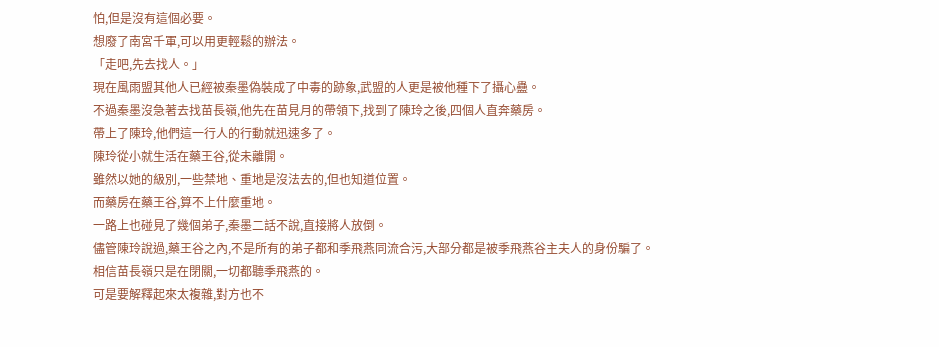怕,但是沒有這個必要。
想廢了南宮千軍,可以用更輕鬆的辦法。
「走吧,先去找人。」
現在風雨盟其他人已經被秦墨偽裝成了中毒的跡象,武盟的人更是被他種下了攝心蠱。
不過秦墨沒急著去找苗長嶺,他先在苗見月的帶領下,找到了陳玲之後,四個人直奔藥房。
帶上了陳玲,他們這一行人的行動就迅速多了。
陳玲從小就生活在藥王谷,從未離開。
雖然以她的級別,一些禁地、重地是沒法去的,但也知道位置。
而藥房在藥王谷,算不上什麼重地。
一路上也碰見了幾個弟子,秦墨二話不說,直接將人放倒。
儘管陳玲說過,藥王谷之內,不是所有的弟子都和季飛燕同流合污,大部分都是被季飛燕谷主夫人的身份騙了。
相信苗長嶺只是在閉關,一切都聽季飛燕的。
可是要解釋起來太複雜,對方也不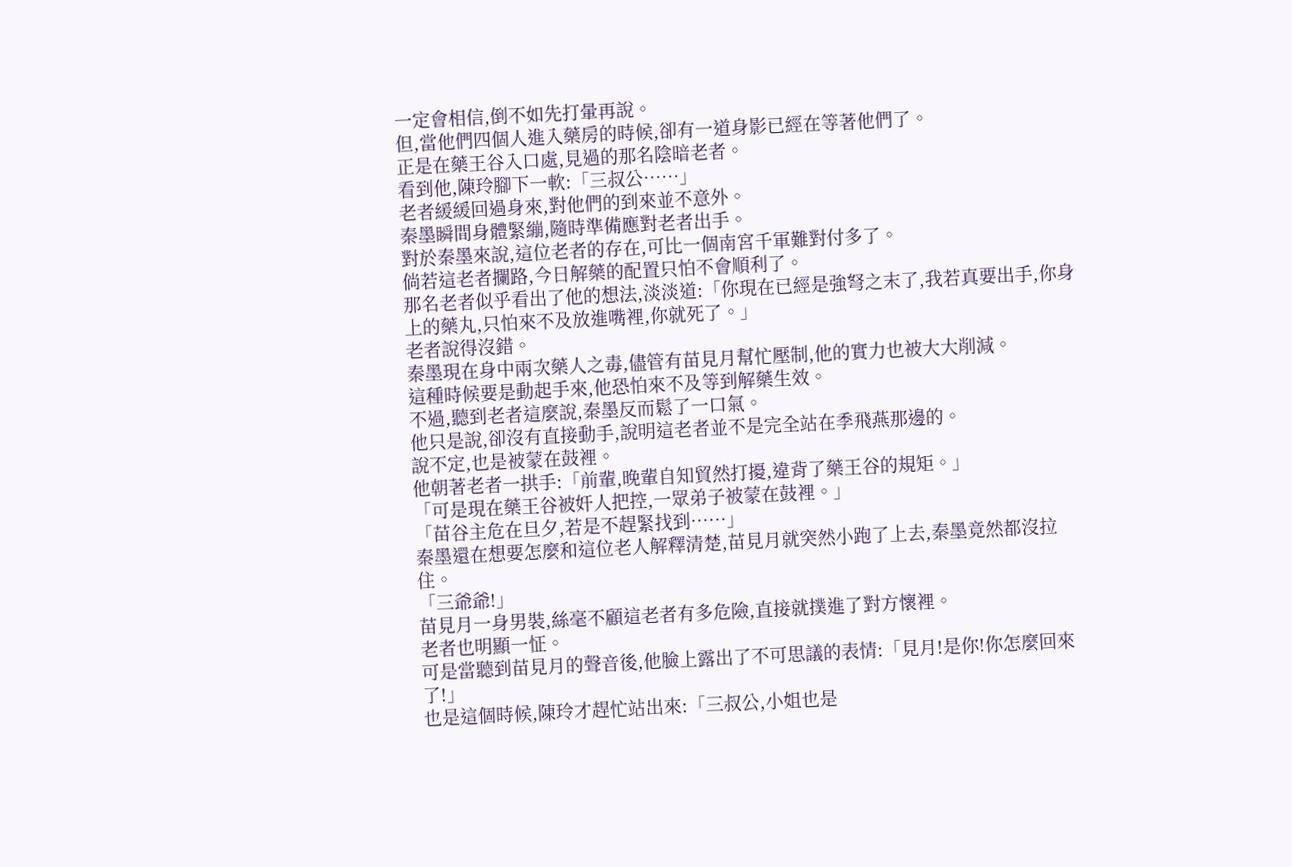一定會相信,倒不如先打暈再說。
但,當他們四個人進入藥房的時候,卻有一道身影已經在等著他們了。
正是在藥王谷入口處,見過的那名陰暗老者。
看到他,陳玲腳下一軟:「三叔公……」
老者緩緩回過身來,對他們的到來並不意外。
秦墨瞬間身體緊繃,隨時準備應對老者出手。
對於秦墨來說,這位老者的存在,可比一個南宮千軍難對付多了。
倘若這老者攔路,今日解藥的配置只怕不會順利了。
那名老者似乎看出了他的想法,淡淡道:「你現在已經是強弩之末了,我若真要出手,你身上的藥丸,只怕來不及放進嘴裡,你就死了。」
老者說得沒錯。
秦墨現在身中兩次藥人之毒,儘管有苗見月幫忙壓制,他的實力也被大大削減。
這種時候要是動起手來,他恐怕來不及等到解藥生效。
不過,聽到老者這麼說,秦墨反而鬆了一口氣。
他只是說,卻沒有直接動手,說明這老者並不是完全站在季飛燕那邊的。
說不定,也是被蒙在鼓裡。
他朝著老者一拱手:「前輩,晚輩自知貿然打擾,違背了藥王谷的規矩。」
「可是現在藥王谷被奸人把控,一眾弟子被蒙在鼓裡。」
「苗谷主危在旦夕,若是不趕緊找到……」
秦墨還在想要怎麼和這位老人解釋清楚,苗見月就突然小跑了上去,秦墨竟然都沒拉住。
「三爺爺!」
苗見月一身男裝,絲毫不顧這老者有多危險,直接就撲進了對方懷裡。
老者也明顯一怔。
可是當聽到苗見月的聲音後,他臉上露出了不可思議的表情:「見月!是你!你怎麼回來了!」
也是這個時候,陳玲才趕忙站出來:「三叔公,小姐也是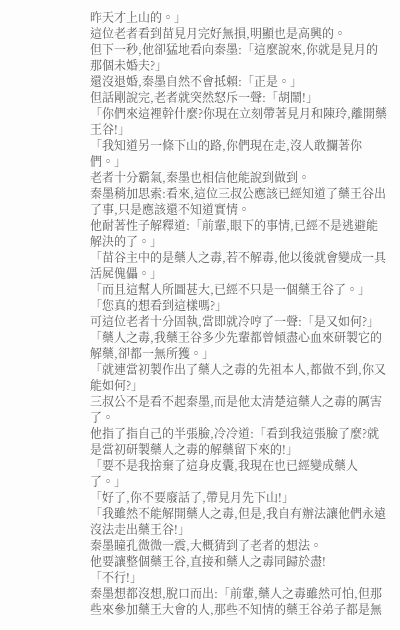昨天才上山的。」
這位老者看到苗見月完好無損,明顯也是高興的。
但下一秒,他卻猛地看向秦墨:「這麼說來,你就是見月的那個未婚夫?」
還沒退婚,秦墨自然不會抵賴:「正是。」
但話剛說完,老者就突然怒斥一聲:「胡鬧!」
「你們來這裡幹什麼?你現在立刻帶著見月和陳玲,離開藥王谷!」
「我知道另一條下山的路,你們現在走,沒人敢攔著你們。」
老者十分霸氣,秦墨也相信他能說到做到。
秦墨稍加思索:看來,這位三叔公應該已經知道了藥王谷出了事,只是應該還不知道實情。
他耐著性子解釋道:「前輩,眼下的事情,已經不是逃避能解決的了。」
「苗谷主中的是藥人之毒,若不解毒,他以後就會變成一具活屍傀儡。」
「而且這幫人所圖甚大,已經不只是一個藥王谷了。」
「您真的想看到這樣嗎?」
可這位老者十分固執,當即就冷哼了一聲:「是又如何?」
「藥人之毒,我藥王谷多少先輩都曾傾盡心血來研製它的解藥,卻都一無所獲。」
「就連當初製作出了藥人之毒的先祖本人,都做不到,你又能如何?」
三叔公不是看不起秦墨,而是他太清楚這藥人之毒的厲害了。
他指了指自己的半張臉,冷冷道:「看到我這張臉了麼?就是當初研製藥人之毒的解藥留下來的!」
「要不是我捨棄了這身皮囊,我現在也已經變成藥人了。」
「好了,你不要廢話了,帶見月先下山!」
「我雖然不能解開藥人之毒,但是,我自有辦法讓他們永遠沒法走出藥王谷!」
秦墨瞳孔微微一震,大概猜到了老者的想法。
他要讓整個藥王谷,直接和藥人之毒同歸於盡!
「不行!」
秦墨想都沒想,脫口而出:「前輩,藥人之毒雖然可怕,但那些來參加藥王大會的人,那些不知情的藥王谷弟子都是無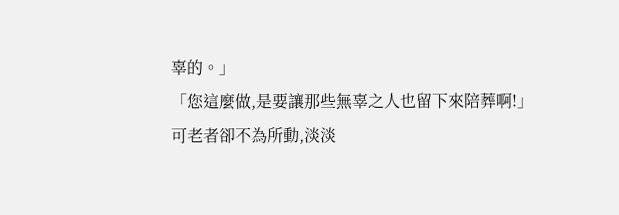辜的。」
「您這麼做,是要讓那些無辜之人也留下來陪葬啊!」
可老者卻不為所動,淡淡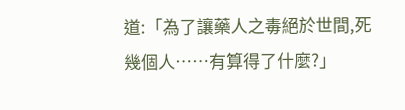道:「為了讓藥人之毒絕於世間,死幾個人……有算得了什麼?」